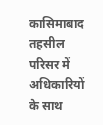कासिमाबाद तहसील परिसर में अधिकारियों के साथ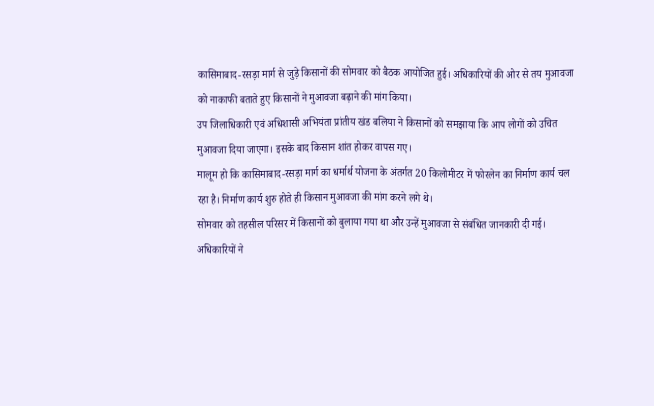कासिमाबाद-रसड़ा मार्ग से जुड़े किसानों की सोमवार को बैठक आयोजित हुई। अधिकारियों की ओर से तय मुआवजा को नाकाफी बताते हुए किसानों ने मुआवजा बढ़ाने की मांग किया।
उप जिलाधिकारी एवं अधिशासी अभियंता प्रांतीय खंड बलिया ने किसानों को समझाया कि आप लोगों को उचित मुआवजा दिया जाएगा। इसके बाद किसान शांत होकर वापस गए।
मालूम हो कि कासिमाबाद-रसड़ा मार्ग का धर्मार्थ योजना के अंतर्गत 20 किलोमीटर में फोरलेन का निर्माण कार्य चल रहा है। निर्माण कार्य शुरु होते ही किसान मुआवजा की मांग करने लगे थे।
सोमवार को तहसील परिसर में किसानों को बुलाया गया था और उन्हें मुआवजा से संबंधित जानकारी दी गई। अधिकारियों ने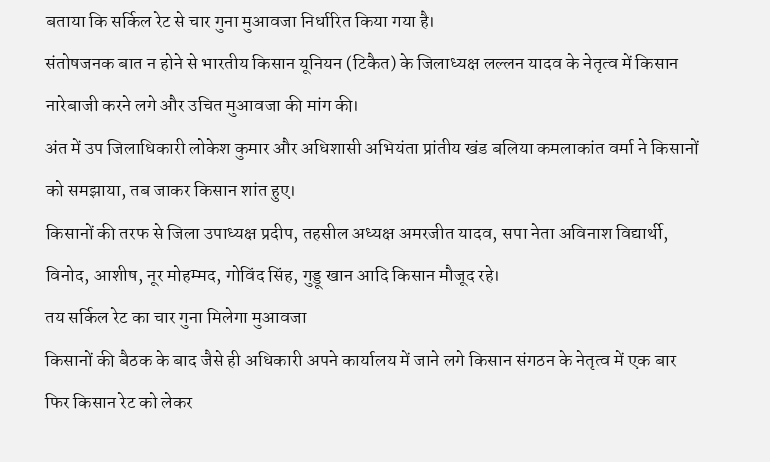बताया कि सर्किल रेट से चार गुना मुआवजा निर्धारित किया गया है।
संतोषजनक बात न होने से भारतीय किसान यूनियन (टिकैत) के जिलाध्यक्ष लल्लन यादव के नेतृत्व में किसान नारेबाजी करने लगे और उचित मुआवजा की मांग की।
अंत में उप जिलाधिकारी लोकेश कुमार और अधिशासी अभियंता प्रांतीय खंड बलिया कमलाकांत वर्मा ने किसानों को समझाया, तब जाकर किसान शांत हुए।
किसानों की तरफ से जिला उपाध्यक्ष प्रदीप, तहसील अध्यक्ष अमरजीत यादव, सपा नेता अविनाश विद्यार्थी, विनोद, आशीष, नूर मोहम्मद, गोविंद सिंह, गुड्डू खान आदि किसान मौजूद रहे।
तय सर्किल रेट का चार गुना मिलेगा मुआवजा
किसानों की बैठक के बाद जैसे ही अधिकारी अपने कार्यालय में जाने लगे किसान संगठन के नेतृत्व में एक बार फिर किसान रेट को लेकर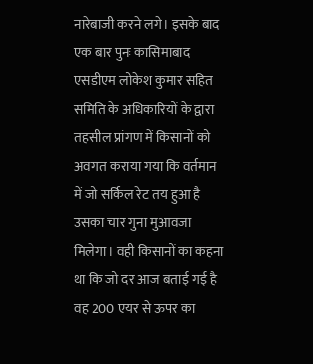नारेबाजी करने लगे। इसके बाद एक बार पुनः कासिमाबाद एसडीएम लोकेश कुमार सहित समिति के अधिकारियों के द्वारा तहसील प्रांगण में किसानों को अवगत कराया गया कि वर्तमान में जो सर्किल रेट तय हुआ है उसका चार गुना मुआवजा मिलेगा। वही किसानों का कहना था कि जो दर आज बताई गई है वह 200 एयर से ऊपर का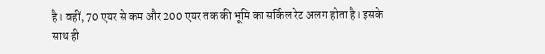है। वहीं, 70 एयर से कम और 200 एयर तक की भूमि का सर्किल रेट अलग होता है। इसके साथ ही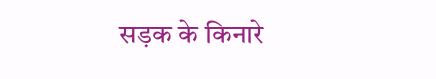सड़क के किनारे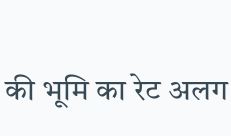की भूमि का रेट अलग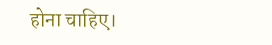होना चाहिए।